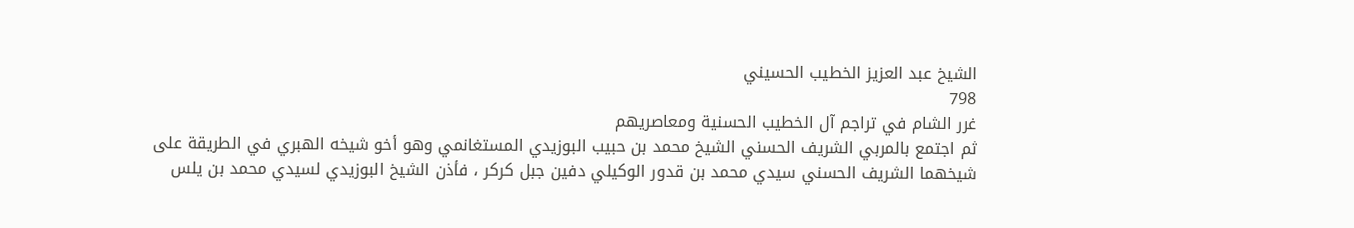الشيخ عبد العزيز الخطيب الحسيني
798
غرر الشام في تراجم آل الخطيب الحسنية ومعاصريهم
ثم اجتمع بالمربي الشريف الحسني الشيخ محمد بن حبيب البوزيدي المستغانمي وهو أخو شيخه الهبري في الطريقة على شيخهما الشريف الحسني سيدي محمد بن قدور الوكيلي دفين جبل كركر ، فأذن الشيخ البوزيدي لسيدي محمد بن يلس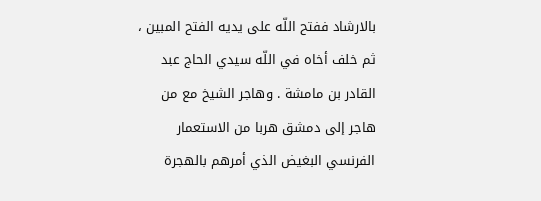بالارشاد ففتح اللّه على يديه الفتح المبين ، ثم خلف أخاه في اللّه سيدي الحاج عبد القادر بن مامشة . وهاجر الشيخ مع من هاجر إلى دمشق هربا من الاستعمار الفرنسي البغيض الذي أمرهم بالهجرة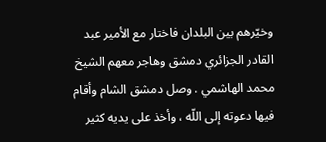وخيّرهم بين البلدان فاختار مع الأمير عبد القادر الجزائري دمشق وهاجر معهم الشيخ محمد الهاشمي . وصل دمشق الشام وأقام فيها دعوته إلى اللّه ، وأخذ على يديه كثير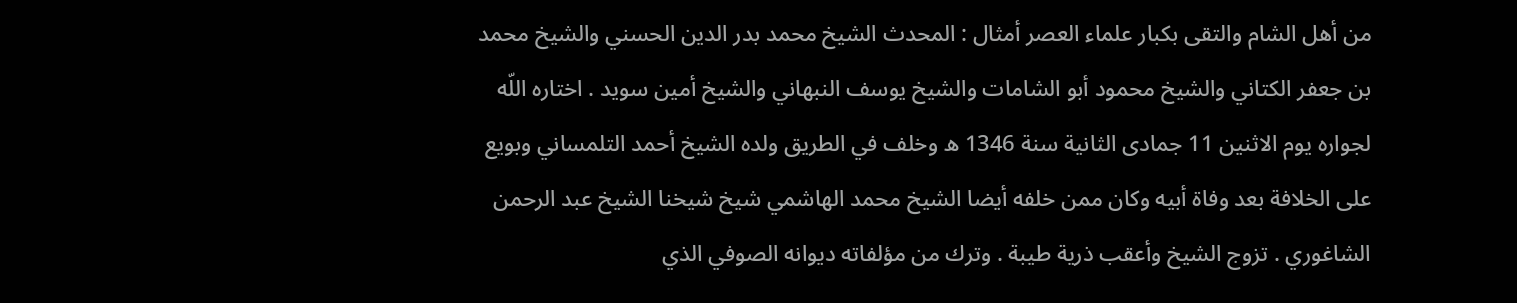من أهل الشام والتقى بكبار علماء العصر أمثال : المحدث الشيخ محمد بدر الدين الحسني والشيخ محمد بن جعفر الكتاني والشيخ محمود أبو الشامات والشيخ يوسف النبهاني والشيخ أمين سويد . اختاره اللّه لجواره يوم الاثنين 11 جمادى الثانية سنة 1346 ه وخلف في الطريق ولده الشيخ أحمد التلمساني وبويع على الخلافة بعد وفاة أبيه وكان ممن خلفه أيضا الشيخ محمد الهاشمي شيخ شيخنا الشيخ عبد الرحمن الشاغوري . تزوج الشيخ وأعقب ذرية طيبة . وترك من مؤلفاته ديوانه الصوفي الذي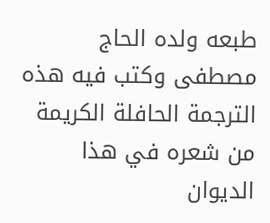طبعه ولده الحاج مصطفى وكتب فيه هذه الترجمة الحافلة الكريمة من شعره في هذا الديوان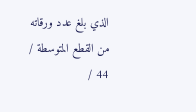الذي بلغ عدد ورقاته من القطع المتوسطة / 44 /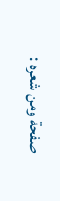صفحة ومن شعره :